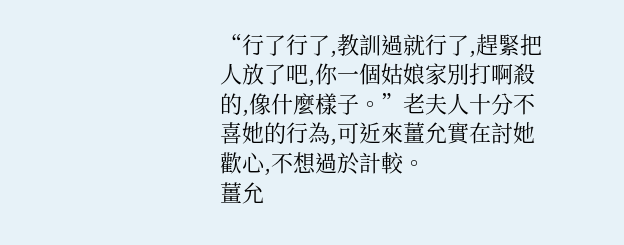“行了行了,教訓過就行了,趕緊把人放了吧,你一個姑娘家別打啊殺的,像什麼樣子。”老夫人十分不喜她的行為,可近來薑允實在討她歡心,不想過於計較。
薑允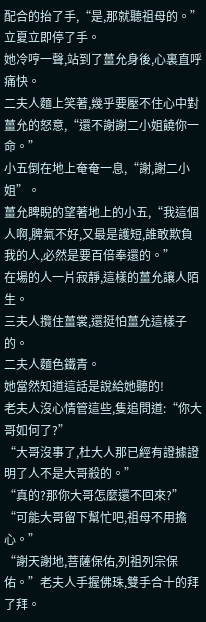配合的抬了手,“是,那就聽祖母的。”
立夏立即停了手。
她冷哼一聲,站到了薑允身後,心裏直呼痛快。
二夫人麵上笑著,幾乎要壓不住心中對薑允的怒意,“還不謝謝二小姐饒你一命。”
小五倒在地上奄奄一息,“謝,謝二小姐”。
薑允睥睨的望著地上的小五,“我這個人啊,脾氣不好,又最是護短,誰敢欺負我的人,必然是要百倍奉還的。”
在場的人一片寂靜,這樣的薑允讓人陌生。
三夫人攬住薑裳,還挺怕薑允這樣子的。
二夫人麵色鐵青。
她當然知道這話是說給她聽的!
老夫人沒心情管這些,隻追問道:“你大哥如何了?”
“大哥沒事了,杜大人那已經有證據證明了人不是大哥殺的。”
“真的?那你大哥怎麼還不回來?”
“可能大哥留下幫忙吧,祖母不用擔心。”
“謝天謝地,菩薩保佑,列祖列宗保佑。”老夫人手握佛珠,雙手合十的拜了拜。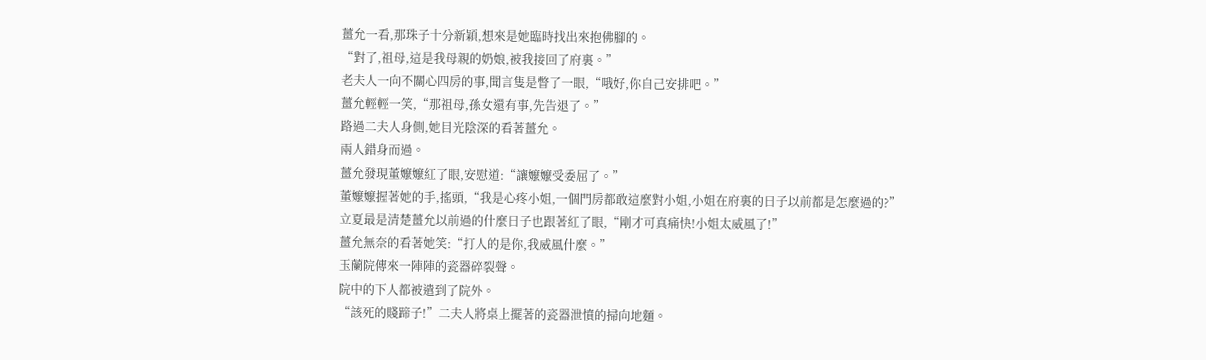薑允一看,那珠子十分新穎,想來是她臨時找出來抱佛腳的。
“對了,祖母,這是我母親的奶娘,被我接回了府裏。”
老夫人一向不關心四房的事,聞言隻是瞥了一眼,“哦好,你自己安排吧。”
薑允輕輕一笑,“那祖母,孫女還有事,先告退了。”
路過二夫人身側,她目光陰深的看著薑允。
兩人錯身而過。
薑允發現董嬤嬤紅了眼,安慰道:“讓嬤嬤受委屈了。”
董嬤嬤握著她的手,搖頭,“我是心疼小姐,一個門房都敢這麼對小姐,小姐在府裏的日子以前都是怎麼過的?”
立夏最是清楚薑允以前過的什麼日子也跟著紅了眼,“剛才可真痛快!小姐太威風了!”
薑允無奈的看著她笑:“打人的是你,我威風什麼。”
玉蘭院傳來一陣陣的瓷器碎裂聲。
院中的下人都被遣到了院外。
“該死的賤蹄子!”二夫人將桌上擺著的瓷器泄憤的掃向地麵。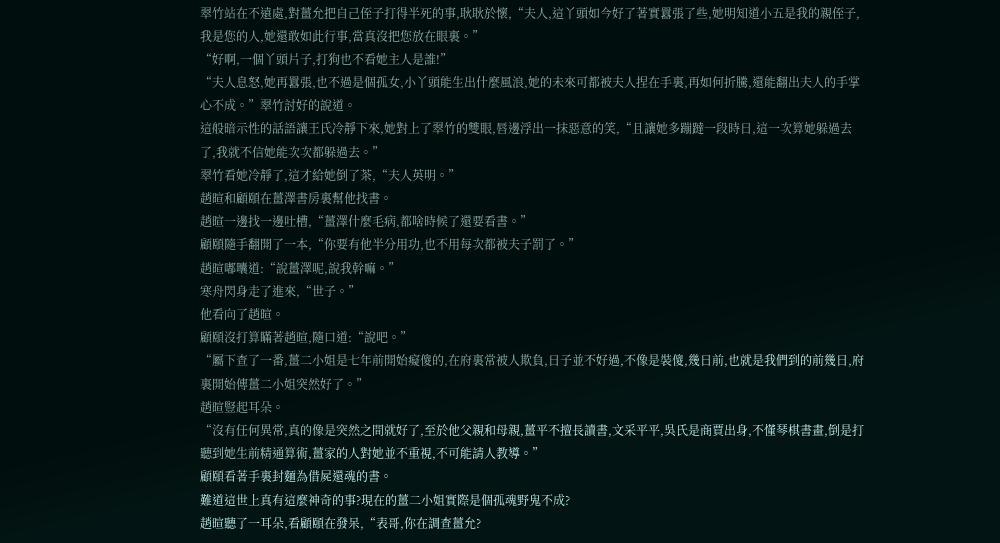翠竹站在不遠處,對薑允把自己侄子打得半死的事,耿耿於懷,“夫人,這丫頭如今好了著實囂張了些,她明知道小五是我的親侄子,我是您的人,她還敢如此行事,當真沒把您放在眼裏。”
“好啊,一個丫頭片子,打狗也不看她主人是誰!”
“夫人息怒,她再囂張,也不過是個孤女,小丫頭能生出什麼風浪,她的未來可都被夫人捏在手裏,再如何折騰,還能翻出夫人的手掌心不成。”翠竹討好的說道。
這般暗示性的話語讓王氏冷靜下來,她對上了翠竹的雙眼,唇邊浮出一抹惡意的笑,“且讓她多蹦躂一段時日,這一次算她躲過去了,我就不信她能次次都躲過去。”
翠竹看她冷靜了,這才給她倒了茶,“夫人英明。”
趙暄和顧頤在薑澤書房裏幫他找書。
趙暄一邊找一邊吐槽,“薑澤什麼毛病,都啥時候了還要看書。”
顧頤隨手翻開了一本,“你要有他半分用功,也不用每次都被夫子罰了。”
趙暄嘟囔道:“說薑澤呢,說我幹嘛。”
寒舟閃身走了進來,“世子。”
他看向了趙暄。
顧頤沒打算瞞著趙暄,隨口道:“說吧。”
“屬下查了一番,薑二小姐是七年前開始癡傻的,在府裏常被人欺負,日子並不好過,不像是裝傻,幾日前,也就是我們到的前幾日,府裏開始傳薑二小姐突然好了。”
趙暄豎起耳朵。
“沒有任何異常,真的像是突然之間就好了,至於他父親和母親,薑平不擅長讀書,文采平平,吳氏是商賈出身,不懂琴棋書畫,倒是打聽到她生前精通算術,薑家的人對她並不重視,不可能請人教導。”
顧頤看著手裏封麵為借屍還魂的書。
難道這世上真有這麼神奇的事?現在的薑二小姐實際是個孤魂野鬼不成?
趙暄聽了一耳朵,看顧頤在發呆,“表哥,你在調查薑允?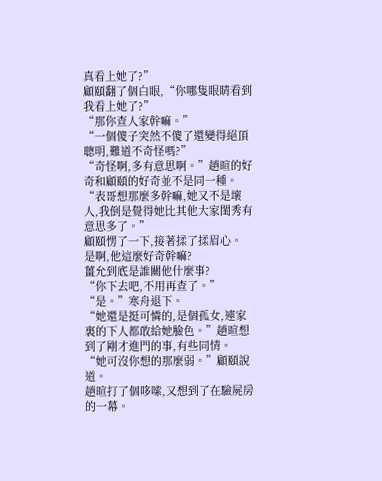真看上她了?”
顧頤翻了個白眼,“你哪隻眼睛看到我看上她了?”
“那你查人家幹嘛。”
“一個傻子突然不傻了還變得絕頂聰明,難道不奇怪嗎?”
“奇怪啊,多有意思啊。”趙暄的好奇和顧頤的好奇並不是同一種。
“表哥想那麼多幹嘛,她又不是壞人,我倒是覺得她比其他大家閨秀有意思多了。”
顧頤愣了一下,接著揉了揉眉心。
是啊,他這麼好奇幹嘛?
薑允到底是誰關他什麼事?
“你下去吧,不用再查了。”
“是。”寒舟退下。
“她還是挺可憐的,是個孤女,連家裏的下人都敢給她臉色。”趙暄想到了剛才進門的事,有些同情。
“她可沒你想的那麼弱。”顧頤說道。
趙暄打了個哆嗦,又想到了在驗屍房的一幕。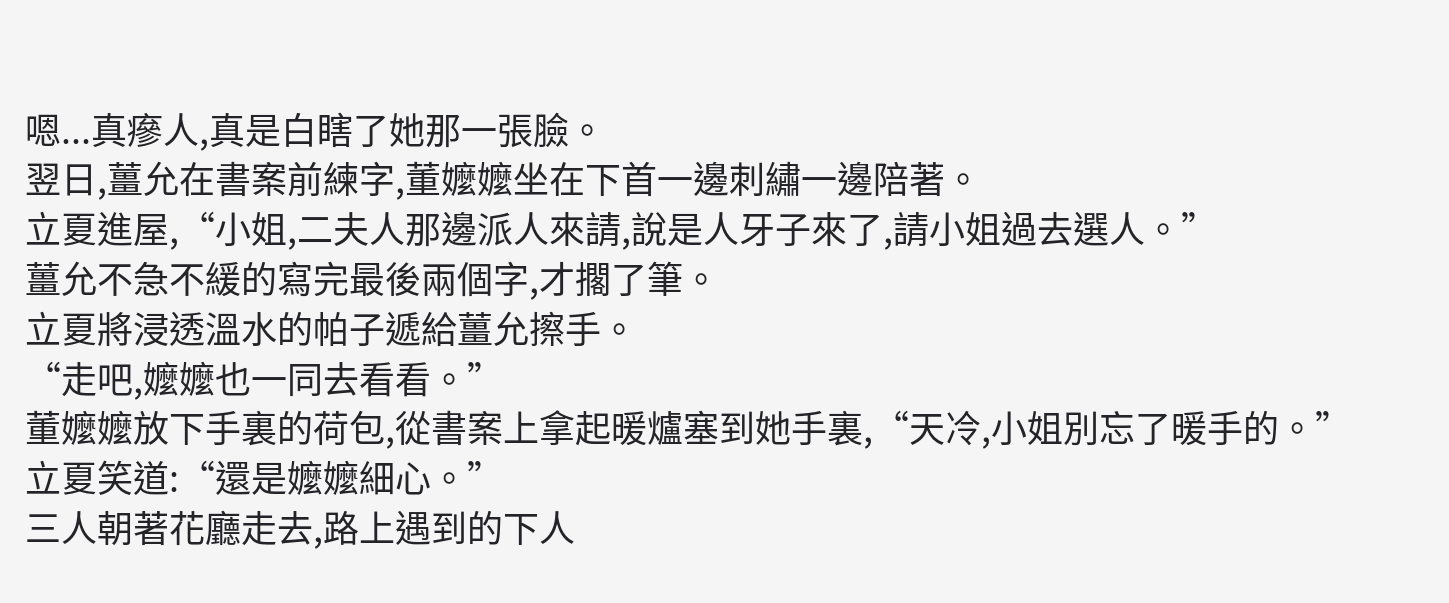嗯...真瘮人,真是白瞎了她那一張臉。
翌日,薑允在書案前練字,董嬤嬤坐在下首一邊刺繡一邊陪著。
立夏進屋,“小姐,二夫人那邊派人來請,說是人牙子來了,請小姐過去選人。”
薑允不急不緩的寫完最後兩個字,才擱了筆。
立夏將浸透溫水的帕子遞給薑允擦手。
“走吧,嬤嬤也一同去看看。”
董嬤嬤放下手裏的荷包,從書案上拿起暖爐塞到她手裏,“天冷,小姐別忘了暖手的。”
立夏笑道:“還是嬤嬤細心。”
三人朝著花廳走去,路上遇到的下人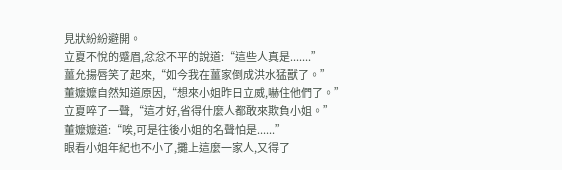見狀紛紛避開。
立夏不悅的蹙眉,忿忿不平的說道:“這些人真是.......”
薑允揚唇笑了起來,“如今我在薑家倒成洪水猛獸了。”
董嬤嬤自然知道原因,“想來小姐昨日立威,嚇住他們了。”
立夏啐了一聲,“這才好,省得什麼人都敢來欺負小姐。”
董嬤嬤道:“唉,可是往後小姐的名聲怕是......”
眼看小姐年紀也不小了,攤上這麼一家人,又得了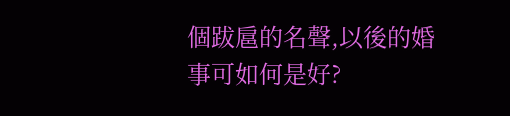個跋扈的名聲,以後的婚事可如何是好?